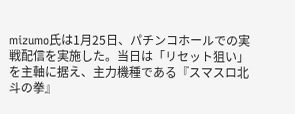mizumo氏は1月25日、パチンコホールでの実戦配信を実施した。当日は「リセット狙い」を主軸に据え、主力機種である『スマスロ北斗の拳』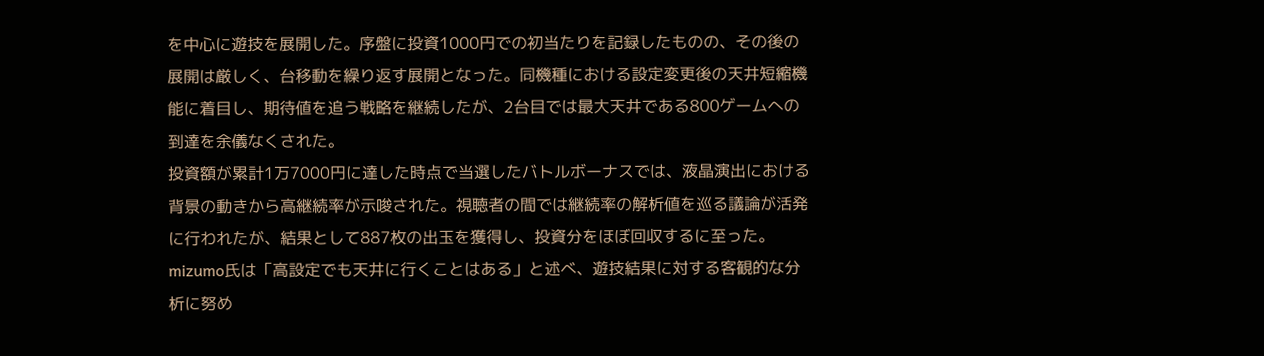を中心に遊技を展開した。序盤に投資1000円での初当たりを記録したものの、その後の展開は厳しく、台移動を繰り返す展開となった。同機種における設定変更後の天井短縮機能に着目し、期待値を追う戦略を継続したが、2台目では最大天井である800ゲームへの到達を余儀なくされた。
投資額が累計1万7000円に達した時点で当選したバトルボーナスでは、液晶演出における背景の動きから高継続率が示唆された。視聴者の間では継続率の解析値を巡る議論が活発に行われたが、結果として887枚の出玉を獲得し、投資分をほぼ回収するに至った。mizumo氏は「高設定でも天井に行くことはある」と述べ、遊技結果に対する客観的な分析に努め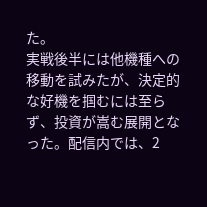た。
実戦後半には他機種への移動を試みたが、決定的な好機を掴むには至らず、投資が嵩む展開となった。配信内では、2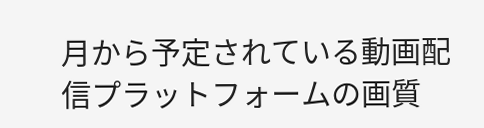月から予定されている動画配信プラットフォームの画質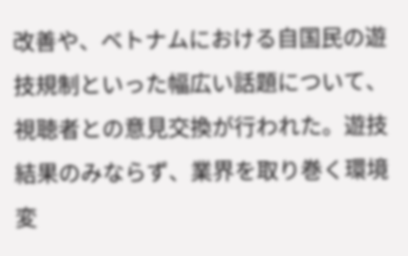改善や、ベトナムにおける自国民の遊技規制といった幅広い話題について、視聴者との意見交換が行われた。遊技結果のみならず、業界を取り巻く環境変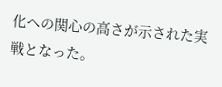化への関心の高さが示された実戦となった。